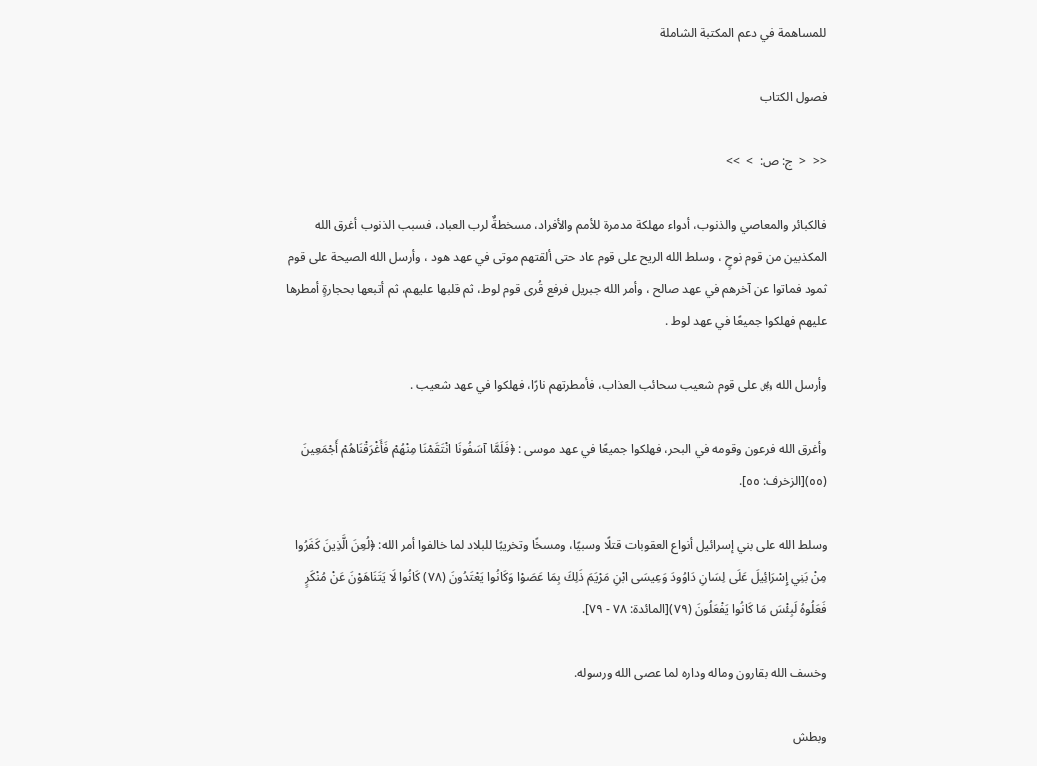للمساهمة في دعم المكتبة الشاملة

فصول الكتاب

<<  <  ج: ص:  >  >>

فالكبائر والمعاصي والذنوب، أدواء مهلكة مدمرة للأمم والأفراد، مسخطةٌ لرب العباد، فسبب الذنوب أغرق الله المكذبين من قوم نوحٍ ، وسلط الله الريح على قوم عاد حتى ألقتهم موتى في عهد هود ، وأرسل الله الصيحة على قوم ثمود فماتوا عن آخرهم في عهد صالح ، وأمر الله جبريل فرفع قُرى قوم لوط، ثم قلبها عليهم، ثم أتبعها بحجارةٍ أمطرها عليهم فهلكوا جميعًا في عهد لوط .

وأرسل الله ﷿ على قوم شعيب سحائب العذاب، فأمطرتهم نارًا، فهلكوا في عهد شعيب .

وأغرق الله فرعون وقومه في البحر، فهلكوا جميعًا في عهد موسى : ﴿فَلَمَّا آسَفُونَا انْتَقَمْنَا مِنْهُمْ فَأَغْرَقْنَاهُمْ أَجْمَعِينَ (٥٥)[الزخرف: ٥٥].

وسلط الله على بني إسرائيل أنواع العقوبات قتلًا وسبيًا، ومسخًا وتخريبًا للبلاد لما خالفوا أمر الله: ﴿لُعِنَ الَّذِينَ كَفَرُوا مِنْ بَنِي إِسْرَائِيلَ عَلَى لِسَانِ دَاوُودَ وَعِيسَى ابْنِ مَرْيَمَ ذَلِكَ بِمَا عَصَوْا وَكَانُوا يَعْتَدُونَ (٧٨) كَانُوا لَا يَتَنَاهَوْنَ عَنْ مُنْكَرٍ فَعَلُوهُ لَبِئْسَ مَا كَانُوا يَفْعَلُونَ (٧٩)[المائدة: ٧٨ - ٧٩].

وخسف الله بقارون وماله وداره لما عصى الله ورسوله.

وبطش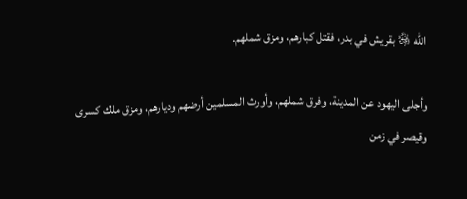الله ﷿ بقريش في بدر، فقتل كبارهم، ومزق شملهم.

وأجلى اليهود عن المدينة، وفرق شملهم، وأورث المسلمين أرضهم وديارهم، ومزق ملك كسرى وقيصر في زمن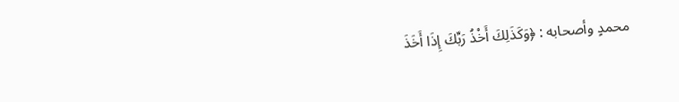محمدٍ وأصحابه : ﴿وَكَذَلِكَ أَخْذُ رَبِّكَ إِذَا أَخَذَ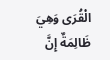الْقُرَى وَهِيَ ظَالِمَةٌ إِنَّ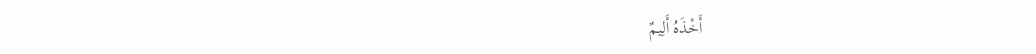أَخْذَهُ أَلِيمٌ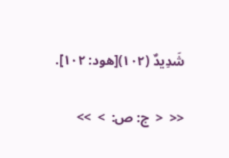شَدِيدٌ (١٠٢)[هود: ١٠٢].

<<  <  ج: ص:  >  >>